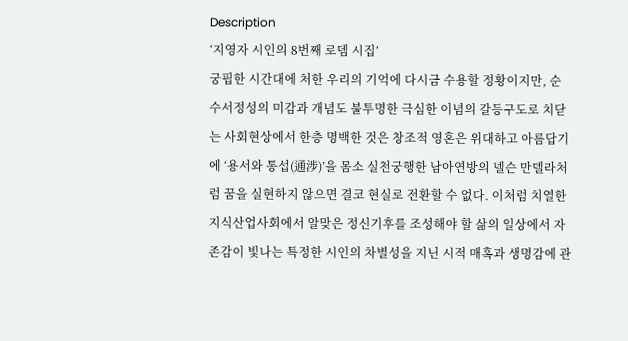Description
‘지영자 시인의 8번째 로뎀 시집’
궁핍한 시간대에 처한 우리의 기억에 다시금 수용할 정황이지만, 순수서정성의 미감과 개념도 불투명한 극심한 이념의 갈등구도로 치닫는 사회현상에서 한층 명백한 것은 창조적 영혼은 위대하고 아름답기에 ‘용서와 통섭(通涉)’을 몸소 실천궁행한 남아연방의 넬슨 만델라처럼 꿈을 실현하지 않으면 결코 현실로 전환할 수 없다. 이처럼 치열한 지식산업사회에서 알맞은 정신기후를 조성해야 할 삶의 일상에서 자존감이 빛나는 특정한 시인의 차별성을 지닌 시적 매혹과 생명감에 관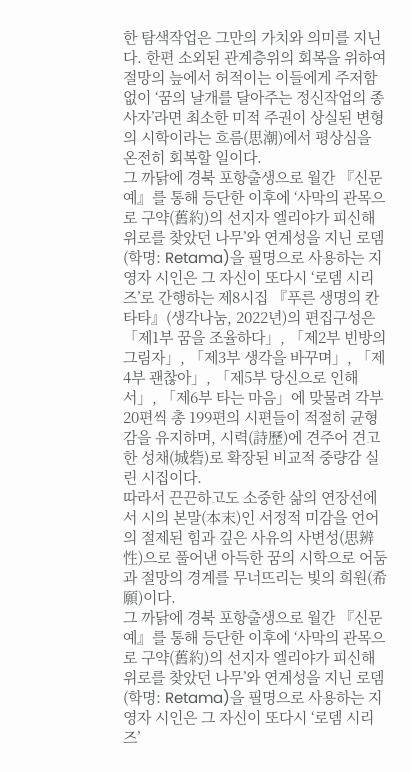한 탐색작업은 그만의 가치와 의미를 지닌다. 한편 소외된 관계층위의 회복을 위하여 절망의 늪에서 허적이는 이들에게 주저함 없이 ‘꿈의 날개를 달아주는 정신작업의 종사자’라면 최소한 미적 주권이 상실된 변형의 시학이라는 흐름(思潮)에서 평상심을 온전히 회복할 일이다.
그 까닭에 경북 포항출생으로 월간 『신문예』를 통해 등단한 이후에 ‘사막의 관목으로 구약(舊約)의 선지자 엘리야가 피신해 위로를 찾았던 나무’와 연계성을 지닌 로뎀(학명: Retama)을 필명으로 사용하는 지영자 시인은 그 자신이 또다시 ‘로뎀 시리즈’로 간행하는 제8시집 『푸른 생명의 칸타타』(생각나눔, 2022년)의 편집구성은 「제1부 꿈을 조율하다」, 「제2부 빈방의 그림자」, 「제3부 생각을 바꾸며」, 「제4부 괜찮아」, 「제5부 당신으로 인해서」, 「제6부 타는 마음」에 맞물려 각부 20편씩 총 199편의 시편들이 적절히 균형감을 유지하며, 시력(詩歷)에 견주어 견고한 성채(城砦)로 확장된 비교적 중량감 실린 시집이다.
따라서 끈끈하고도 소중한 삶의 연장선에서 시의 본말(本末)인 서정적 미감을 언어의 절제된 힘과 깊은 사유의 사변성(思辨性)으로 풀어낸 아득한 꿈의 시학으로 어둠과 절망의 경계를 무너뜨리는 빛의 희원(希願)이다.
그 까닭에 경북 포항출생으로 월간 『신문예』를 통해 등단한 이후에 ‘사막의 관목으로 구약(舊約)의 선지자 엘리야가 피신해 위로를 찾았던 나무’와 연계성을 지닌 로뎀(학명: Retama)을 필명으로 사용하는 지영자 시인은 그 자신이 또다시 ‘로뎀 시리즈’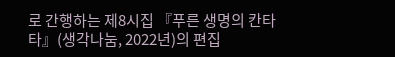로 간행하는 제8시집 『푸른 생명의 칸타타』(생각나눔, 2022년)의 편집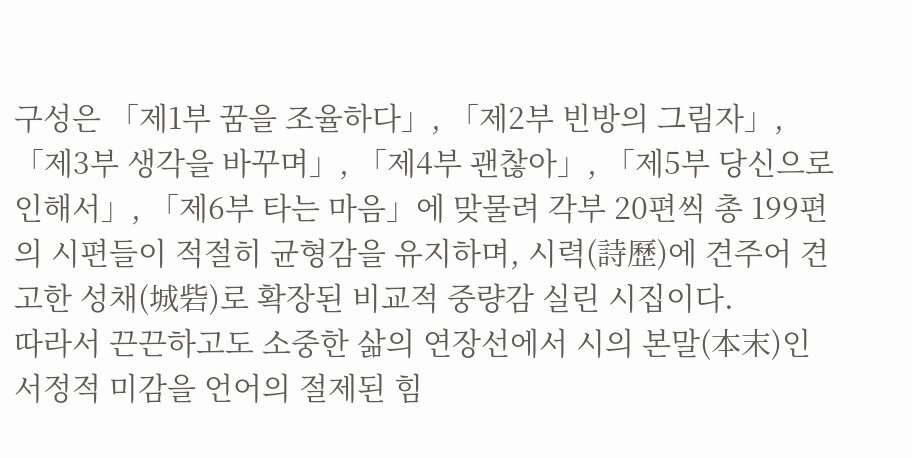구성은 「제1부 꿈을 조율하다」, 「제2부 빈방의 그림자」, 「제3부 생각을 바꾸며」, 「제4부 괜찮아」, 「제5부 당신으로 인해서」, 「제6부 타는 마음」에 맞물려 각부 20편씩 총 199편의 시편들이 적절히 균형감을 유지하며, 시력(詩歷)에 견주어 견고한 성채(城砦)로 확장된 비교적 중량감 실린 시집이다.
따라서 끈끈하고도 소중한 삶의 연장선에서 시의 본말(本末)인 서정적 미감을 언어의 절제된 힘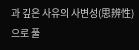과 깊은 사유의 사변성(思辨性)으로 풀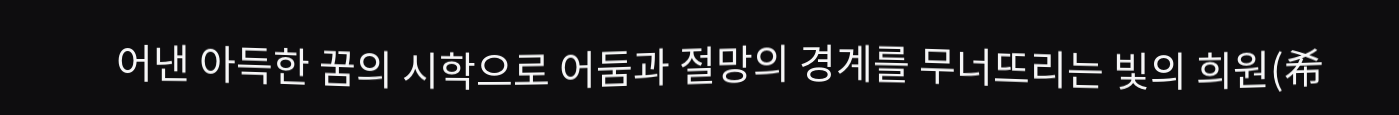어낸 아득한 꿈의 시학으로 어둠과 절망의 경계를 무너뜨리는 빛의 희원(希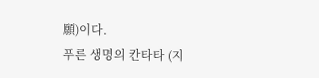願)이다.
푸른 생명의 칸타타 (지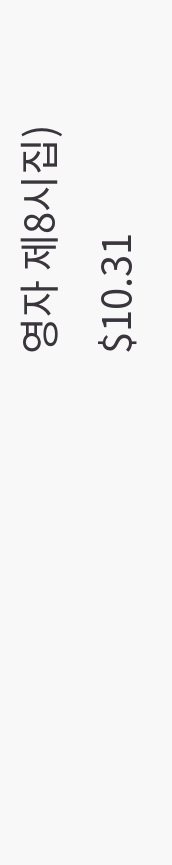영자 제8시집)
$10.31